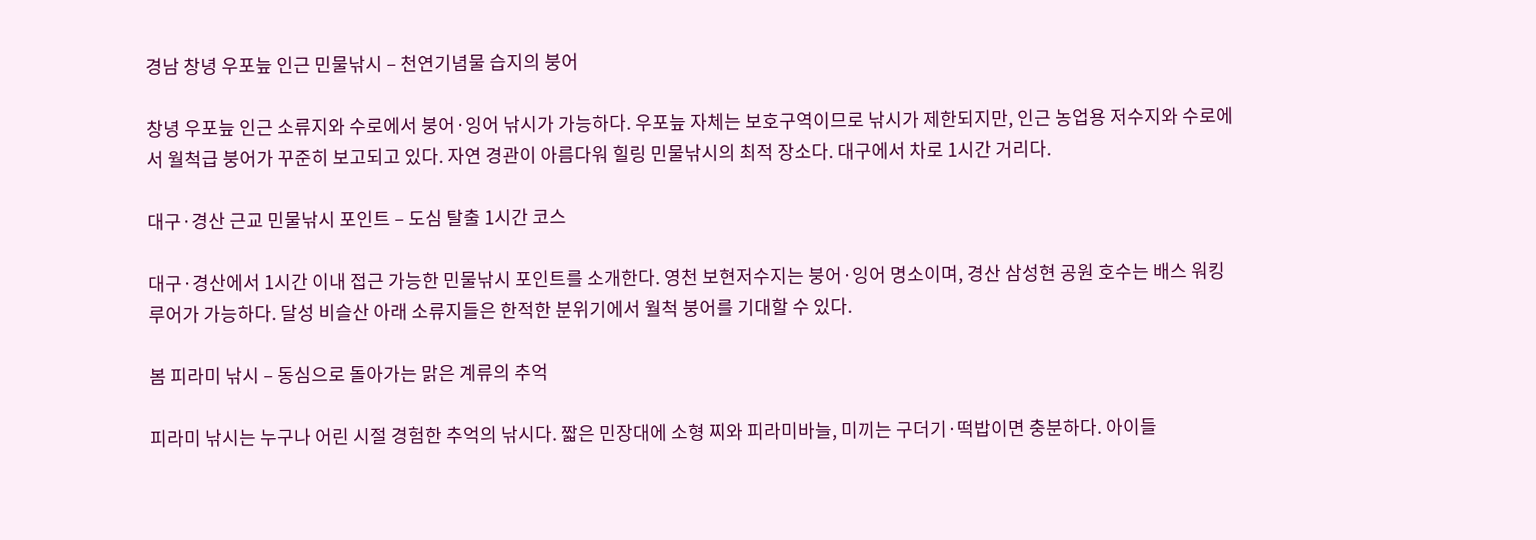경남 창녕 우포늪 인근 민물낚시 – 천연기념물 습지의 붕어

창녕 우포늪 인근 소류지와 수로에서 붕어·잉어 낚시가 가능하다. 우포늪 자체는 보호구역이므로 낚시가 제한되지만, 인근 농업용 저수지와 수로에서 월척급 붕어가 꾸준히 보고되고 있다. 자연 경관이 아름다워 힐링 민물낚시의 최적 장소다. 대구에서 차로 1시간 거리다.

대구·경산 근교 민물낚시 포인트 – 도심 탈출 1시간 코스

대구·경산에서 1시간 이내 접근 가능한 민물낚시 포인트를 소개한다. 영천 보현저수지는 붕어·잉어 명소이며, 경산 삼성현 공원 호수는 배스 워킹 루어가 가능하다. 달성 비슬산 아래 소류지들은 한적한 분위기에서 월척 붕어를 기대할 수 있다.

봄 피라미 낚시 – 동심으로 돌아가는 맑은 계류의 추억

피라미 낚시는 누구나 어린 시절 경험한 추억의 낚시다. 짧은 민장대에 소형 찌와 피라미바늘, 미끼는 구더기·떡밥이면 충분하다. 아이들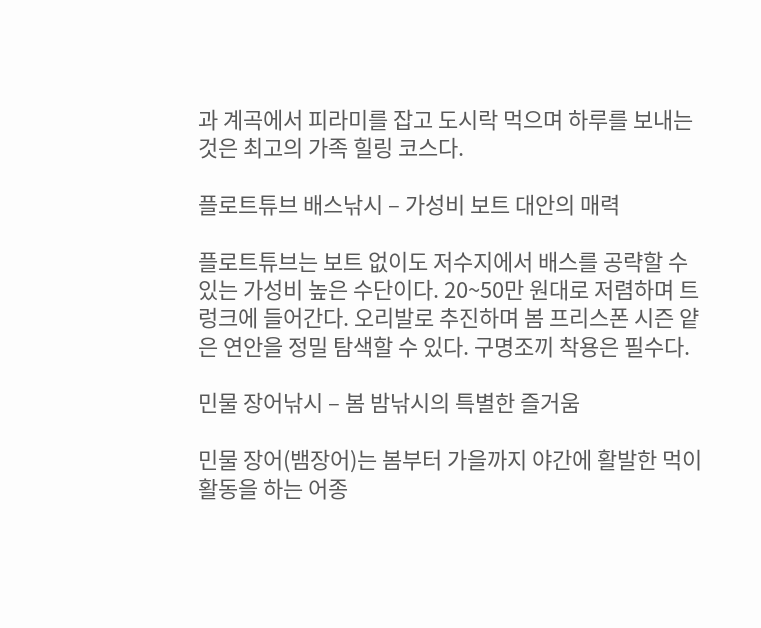과 계곡에서 피라미를 잡고 도시락 먹으며 하루를 보내는 것은 최고의 가족 힐링 코스다.

플로트튜브 배스낚시 – 가성비 보트 대안의 매력

플로트튜브는 보트 없이도 저수지에서 배스를 공략할 수 있는 가성비 높은 수단이다. 20~50만 원대로 저렴하며 트렁크에 들어간다. 오리발로 추진하며 봄 프리스폰 시즌 얕은 연안을 정밀 탐색할 수 있다. 구명조끼 착용은 필수다.

민물 장어낚시 – 봄 밤낚시의 특별한 즐거움

민물 장어(뱀장어)는 봄부터 가을까지 야간에 활발한 먹이활동을 하는 어종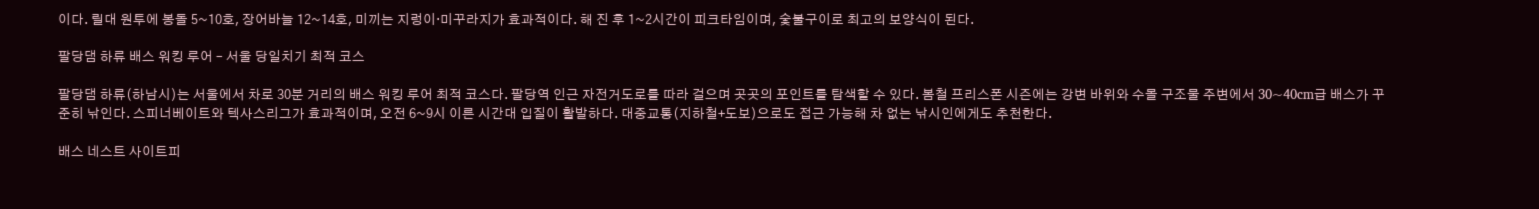이다. 릴대 원투에 봉돌 5~10호, 장어바늘 12~14호, 미끼는 지렁이·미꾸라지가 효과적이다. 해 진 후 1~2시간이 피크타임이며, 숯불구이로 최고의 보양식이 된다.

팔당댐 하류 배스 워킹 루어 – 서울 당일치기 최적 코스

팔당댐 하류(하남시)는 서울에서 차로 30분 거리의 배스 워킹 루어 최적 코스다. 팔당역 인근 자전거도로를 따라 걸으며 곳곳의 포인트를 탐색할 수 있다. 봄철 프리스폰 시즌에는 강변 바위와 수몰 구조물 주변에서 30~40cm급 배스가 꾸준히 낚인다. 스피너베이트와 텍사스리그가 효과적이며, 오전 6~9시 이른 시간대 입질이 활발하다. 대중교통(지하철+도보)으로도 접근 가능해 차 없는 낚시인에게도 추천한다.

배스 네스트 사이트피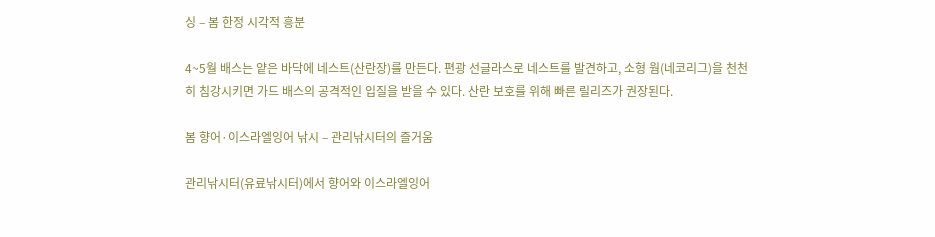싱 – 봄 한정 시각적 흥분

4~5월 배스는 얕은 바닥에 네스트(산란장)를 만든다. 편광 선글라스로 네스트를 발견하고, 소형 웜(네코리그)을 천천히 침강시키면 가드 배스의 공격적인 입질을 받을 수 있다. 산란 보호를 위해 빠른 릴리즈가 권장된다.

봄 향어·이스라엘잉어 낚시 – 관리낚시터의 즐거움

관리낚시터(유료낚시터)에서 향어와 이스라엘잉어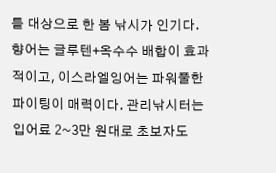를 대상으로 한 봄 낚시가 인기다. 향어는 글루텐+옥수수 배합이 효과적이고, 이스라엘잉어는 파워풀한 파이팅이 매력이다. 관리낚시터는 입어료 2~3만 원대로 초보자도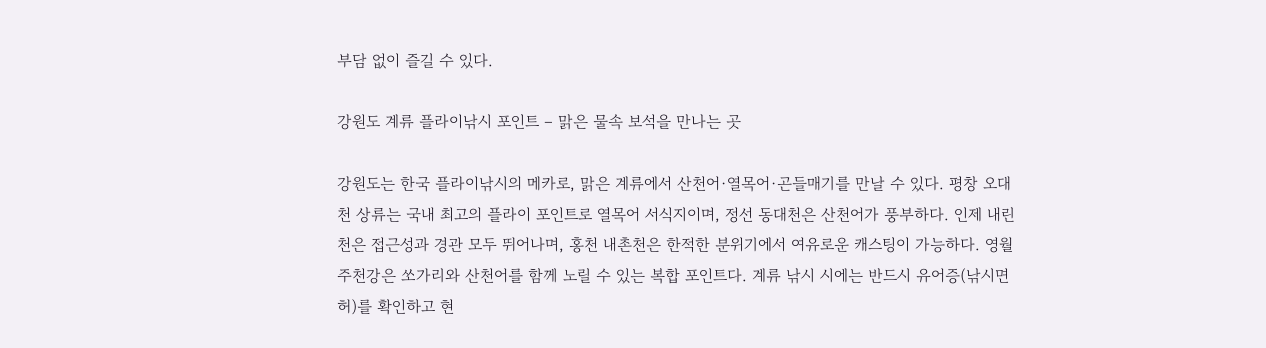부담 없이 즐길 수 있다.

강원도 계류 플라이낚시 포인트 – 맑은 물속 보석을 만나는 곳

강원도는 한국 플라이낚시의 메카로, 맑은 계류에서 산천어·열목어·곤들매기를 만날 수 있다. 평창 오대천 상류는 국내 최고의 플라이 포인트로 열목어 서식지이며, 정선 동대천은 산천어가 풍부하다. 인제 내린천은 접근성과 경관 모두 뛰어나며, 홍천 내촌천은 한적한 분위기에서 여유로운 캐스팅이 가능하다. 영월 주천강은 쏘가리와 산천어를 함께 노릴 수 있는 복합 포인트다. 계류 낚시 시에는 반드시 유어증(낚시면허)를 확인하고 현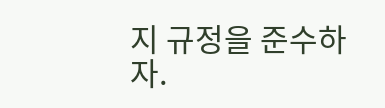지 규정을 준수하자.